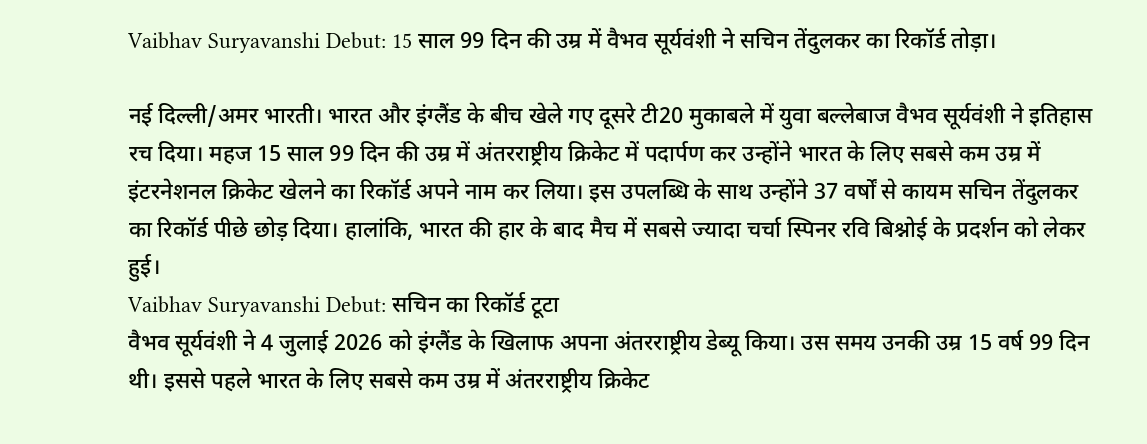Vaibhav Suryavanshi Debut: 15 साल 99 दिन की उम्र में वैभव सूर्यवंशी ने सचिन तेंदुलकर का रिकॉर्ड तोड़ा।

नई दिल्ली/अमर भारती। भारत और इंग्लैंड के बीच खेले गए दूसरे टी20 मुकाबले में युवा बल्लेबाज वैभव सूर्यवंशी ने इतिहास रच दिया। महज 15 साल 99 दिन की उम्र में अंतरराष्ट्रीय क्रिकेट में पदार्पण कर उन्होंने भारत के लिए सबसे कम उम्र में इंटरनेशनल क्रिकेट खेलने का रिकॉर्ड अपने नाम कर लिया। इस उपलब्धि के साथ उन्होंने 37 वर्षों से कायम सचिन तेंदुलकर का रिकॉर्ड पीछे छोड़ दिया। हालांकि, भारत की हार के बाद मैच में सबसे ज्यादा चर्चा स्पिनर रवि बिश्नोई के प्रदर्शन को लेकर हुई।
Vaibhav Suryavanshi Debut: सचिन का रिकॉर्ड टूटा
वैभव सूर्यवंशी ने 4 जुलाई 2026 को इंग्लैंड के खिलाफ अपना अंतरराष्ट्रीय डेब्यू किया। उस समय उनकी उम्र 15 वर्ष 99 दिन थी। इससे पहले भारत के लिए सबसे कम उम्र में अंतरराष्ट्रीय क्रिकेट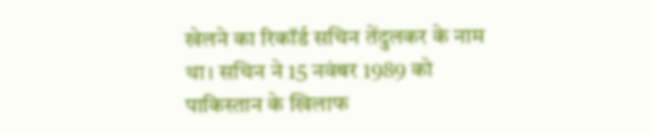खेलने का रिकॉर्ड सचिन तेंदुलकर के नाम था। सचिन ने 15 नवंबर 1989 को पाकिस्तान के खिलाफ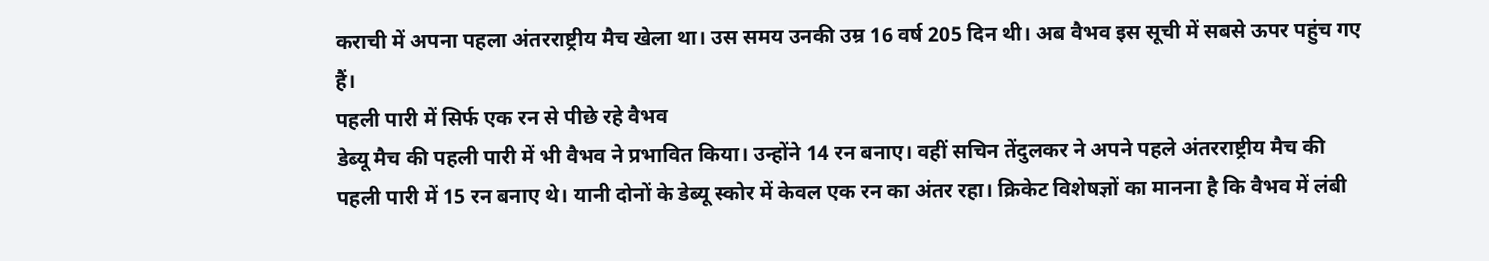कराची में अपना पहला अंतरराष्ट्रीय मैच खेला था। उस समय उनकी उम्र 16 वर्ष 205 दिन थी। अब वैभव इस सूची में सबसे ऊपर पहुंच गए हैं।
पहली पारी में सिर्फ एक रन से पीछे रहे वैभव
डेब्यू मैच की पहली पारी में भी वैभव ने प्रभावित किया। उन्होंने 14 रन बनाए। वहीं सचिन तेंदुलकर ने अपने पहले अंतरराष्ट्रीय मैच की पहली पारी में 15 रन बनाए थे। यानी दोनों के डेब्यू स्कोर में केवल एक रन का अंतर रहा। क्रिकेट विशेषज्ञों का मानना है कि वैभव में लंबी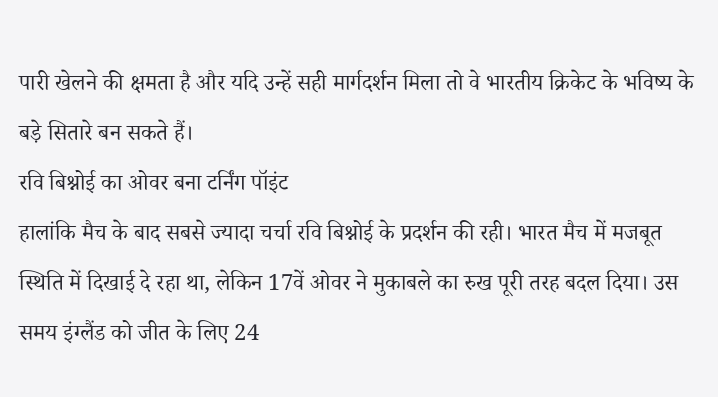पारी खेलने की क्षमता है और यदि उन्हें सही मार्गदर्शन मिला तो वे भारतीय क्रिकेट के भविष्य के बड़े सितारे बन सकते हैं।
रवि बिश्नोई का ओवर बना टर्निंग पॉइंट
हालांकि मैच के बाद सबसे ज्यादा चर्चा रवि बिश्नोई के प्रदर्शन की रही। भारत मैच में मजबूत स्थिति में दिखाई दे रहा था, लेकिन 17वें ओवर ने मुकाबले का रुख पूरी तरह बदल दिया। उस समय इंग्लैंड को जीत के लिए 24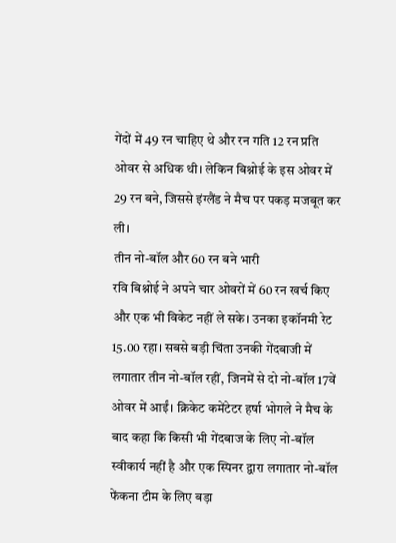गेंदों में 49 रन चाहिए थे और रन गति 12 रन प्रति ओवर से अधिक थी। लेकिन बिश्नोई के इस ओवर में 29 रन बने, जिससे इंग्लैंड ने मैच पर पकड़ मजबूत कर ली।
तीन नो-बॉल और 60 रन बने भारी
रवि बिश्नोई ने अपने चार ओवरों में 60 रन खर्च किए और एक भी विकेट नहीं ले सके। उनका इकॉनमी रेट 15.00 रहा। सबसे बड़ी चिंता उनकी गेंदबाजी में लगातार तीन नो-बॉल रहीं, जिनमें से दो नो-बॉल 17वें ओवर में आईं। क्रिकेट कमेंटेटर हर्षा भोगले ने मैच के बाद कहा कि किसी भी गेंदबाज के लिए नो-बॉल स्वीकार्य नहीं है और एक स्पिनर द्वारा लगातार नो-बॉल फेंकना टीम के लिए बड़ा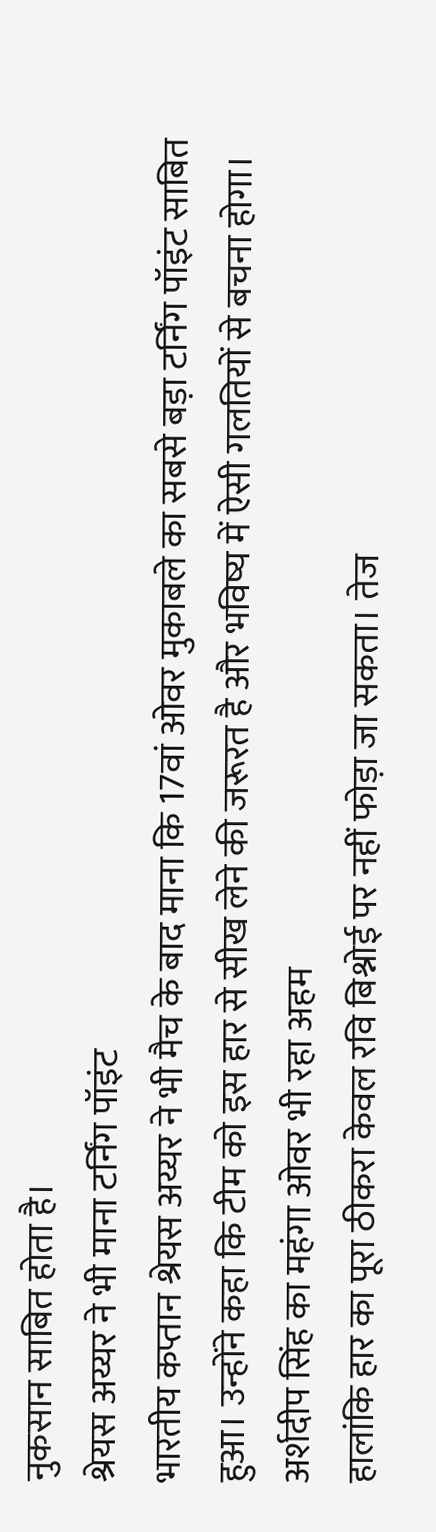नुकसान साबित होता है।
श्रेयस अय्यर ने भी माना टर्निंग पॉइंट
भारतीय कप्तान श्रेयस अय्यर ने भी मैच के बाद माना कि 17वां ओवर मुकाबले का सबसे बड़ा टर्निंग पॉइंट साबित हुआ। उन्होंने कहा कि टीम को इस हार से सीख लेने की जरूरत है और भविष्य में ऐसी गलतियों से बचना होगा।
अर्शदीप सिंह का महंगा ओवर भी रहा अहम
हालांकि हार का पूरा ठीकरा केवल रवि बिश्नोई पर नहीं फोड़ा जा सकता। तेज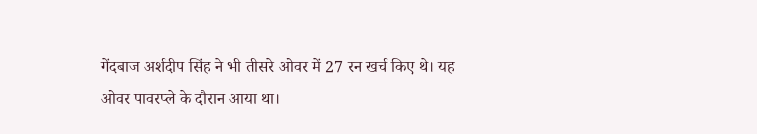गेंदबाज अर्शदीप सिंह ने भी तीसरे ओवर में 27 रन खर्च किए थे। यह ओवर पावरप्ले के दौरान आया था।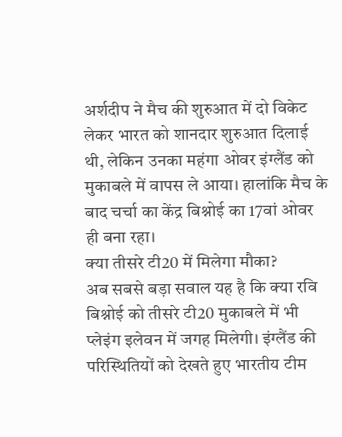अर्शदीप ने मैच की शुरुआत में दो विकेट लेकर भारत को शानदार शुरुआत दिलाई थी, लेकिन उनका महंगा ओवर इंग्लैंड को मुकाबले में वापस ले आया। हालांकि मैच के बाद चर्चा का केंद्र बिश्नोई का 17वां ओवर ही बना रहा।
क्या तीसरे टी20 में मिलेगा मौका?
अब सबसे बड़ा सवाल यह है कि क्या रवि बिश्नोई को तीसरे टी20 मुकाबले में भी प्लेइंग इलेवन में जगह मिलेगी। इंग्लैंड की परिस्थितियों को देखते हुए भारतीय टीम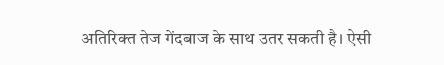अतिरिक्त तेज गेंदबाज के साथ उतर सकती है। ऐसी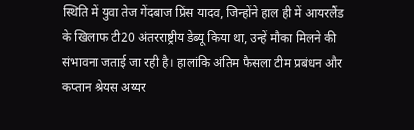स्थिति में युवा तेज गेंदबाज प्रिंस यादव, जिन्होंने हाल ही में आयरलैंड के खिलाफ टी20 अंतरराष्ट्रीय डेब्यू किया था, उन्हें मौका मिलने की संभावना जताई जा रही है। हालांकि अंतिम फैसला टीम प्रबंधन और कप्तान श्रेयस अय्यर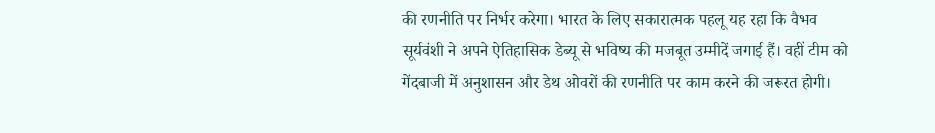की रणनीति पर निर्भर करेगा। भारत के लिए सकारात्मक पहलू यह रहा कि वैभव सूर्यवंशी ने अपने ऐतिहासिक डेब्यू से भविष्य की मजबूत उम्मीदें जगाई हैं। वहीं टीम को गेंदबाजी में अनुशासन और डेथ ओवरों की रणनीति पर काम करने की जरूरत होगी।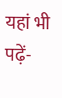यहां भी पढ़ें-